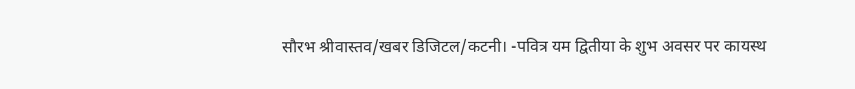सौरभ श्रीवास्तव/खबर डिजिटल/कटनी। -पवित्र यम द्वितीया के शुभ अवसर पर कायस्थ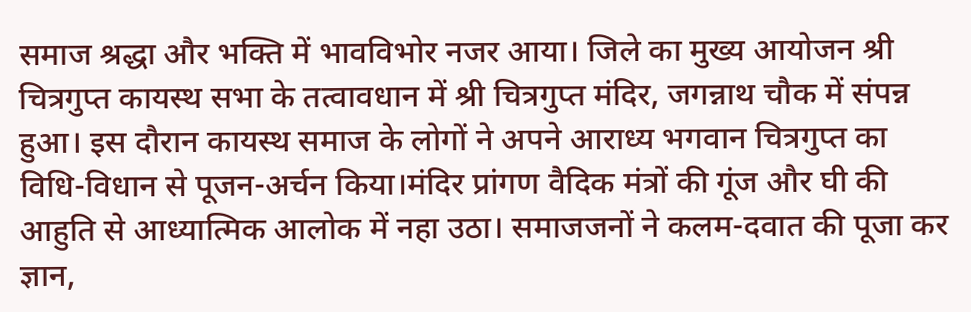समाज श्रद्धा और भक्ति में भावविभोर नजर आया। जिले का मुख्य आयोजन श्री चित्रगुप्त कायस्थ सभा के तत्वावधान में श्री चित्रगुप्त मंदिर, जगन्नाथ चौक में संपन्न हुआ। इस दौरान कायस्थ समाज के लोगों ने अपने आराध्य भगवान चित्रगुप्त का विधि-विधान से पूजन-अर्चन किया।मंदिर प्रांगण वैदिक मंत्रों की गूंज और घी की आहुति से आध्यात्मिक आलोक में नहा उठा। समाजजनों ने कलम-दवात की पूजा कर ज्ञान,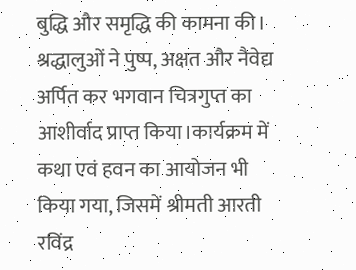बुद्धि और समृद्धि की कामना की।
श्रद्धालुओं ने पुष्प, अक्षत और नैवेद्य अर्पित कर भगवान चित्रगुप्त का आशीर्वाद प्राप्त किया।कार्यक्रम में कथा एवं हवन का आयोजन भी किया गया, जिसमें श्रीमती आरती रविंद्र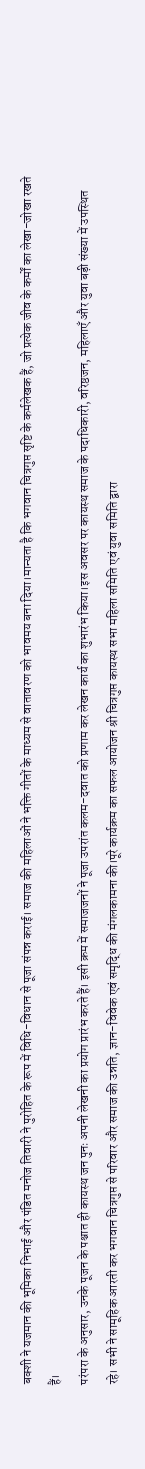बक्शी ने यजमान की भूमिका निभाई और पंडित मनोज तिवारी ने पुरोहित के रूप में विधि-विधान से पूजा संपन्न कराई। समाज की महिलाओं ने भक्ति गीतों के माध्यम से वातावरण को भावमय बना दिया।मान्यता है कि भगवान चित्रगुप्त सृष्टि के कर्मलेखक हैं, जो प्रत्येक जीव के कर्मों का लेखा-जोखा रखते हैं।
परंपरा के अनुसार, उनके पूजन के पश्चात ही कायस्थ जन पुनः अपनी लेखनी का प्रयोग प्रारंभ करते हैं। इसी क्रम में समाजजनों ने पूजा उपरांत कलम-दवात को प्रणाम कर लेखन कार्य का शुभारंभ किया।इस अवसर पर कायस्थ समाज के पदाधिकारी, वरिष्ठजन, महिलाएँ और युवा बड़ी संख्या में उपस्थित रहे। सभी ने सामूहिक आरती कर भगवान चित्रगुप्त से परिवार और समाज की उन्नति, ज्ञान-विवेक एवं समृद्धि की मंगलकामना की।पूरे कार्यक्रम का सफल आयोजन श्री चित्रगुप्त कायस्थ सभा महिला समिति एवं युवा समिति द्वारा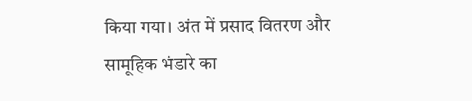किया गया। अंत में प्रसाद वितरण और सामूहिक भंडारे का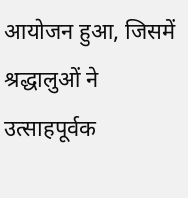आयोजन हुआ, जिसमें श्रद्धालुओं ने उत्साहपूर्वक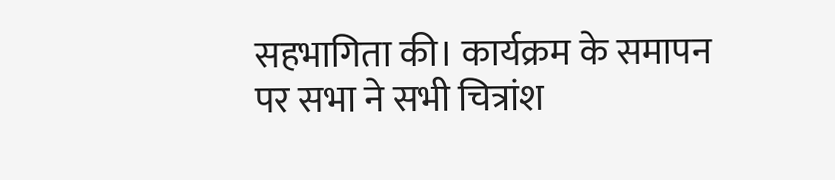सहभागिता की। कार्यक्रम के समापन पर सभा ने सभी चित्रांश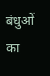बंधुओं का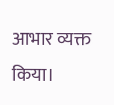आभार व्यक्त किया।